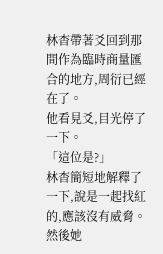林杳帶著爻回到那間作為臨時商量匯合的地方,周衍已經在了。
他看見爻,目光停了一下。
「這位是?」
林杳簡短地解釋了一下,說是一起找紅的,應該沒有威脅。然後她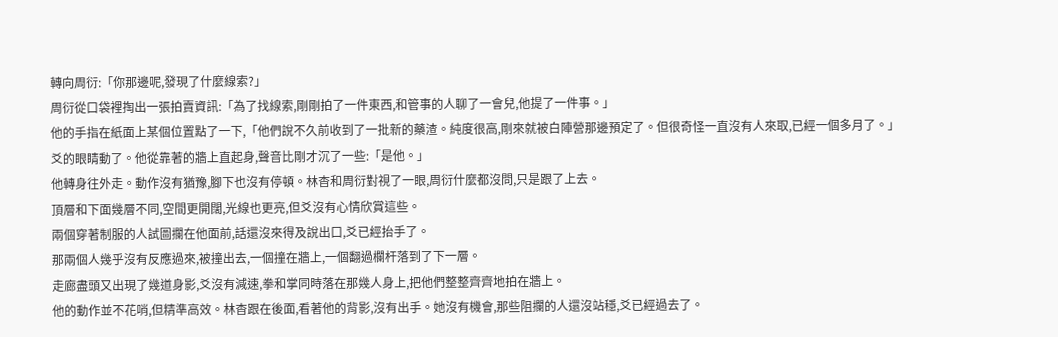轉向周衍:「你那邊呢,發現了什麼線索?」
周衍從口袋裡掏出一張拍賣資訊:「為了找線索,剛剛拍了一件東西,和管事的人聊了一會兒,他提了一件事。」
他的手指在紙面上某個位置點了一下,「他們說不久前收到了一批新的藥渣。純度很高,剛來就被白陣營那邊預定了。但很奇怪一直沒有人來取,已經一個多月了。」
爻的眼睛動了。他從靠著的牆上直起身,聲音比剛才沉了一些:「是他。」
他轉身往外走。動作沒有猶豫,腳下也沒有停頓。林杳和周衍對視了一眼,周衍什麼都沒問,只是跟了上去。
頂層和下面幾層不同,空間更開闊,光線也更亮,但爻沒有心情欣賞這些。
兩個穿著制服的人試圖攔在他面前,話還沒來得及說出口,爻已經抬手了。
那兩個人幾乎沒有反應過來,被撞出去,一個撞在牆上,一個翻過欄杆落到了下一層。
走廊盡頭又出現了幾道身影,爻沒有減速,拳和掌同時落在那幾人身上,把他們整整齊齊地拍在牆上。
他的動作並不花哨,但精準高效。林杳跟在後面,看著他的背影,沒有出手。她沒有機會,那些阻攔的人還沒站穩,爻已經過去了。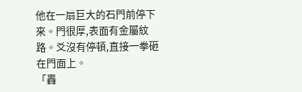他在一扇巨大的石門前停下來。門很厚,表面有金屬紋路。爻沒有停頓,直接一拳砸在門面上。
「轟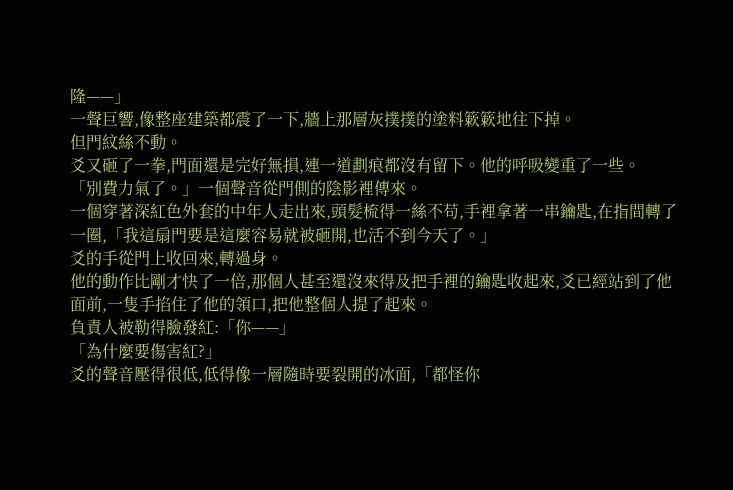隆——」
一聲巨響,像整座建築都震了一下,牆上那層灰撲撲的塗料簌簌地往下掉。
但門紋絲不動。
爻又砸了一拳,門面還是完好無損,連一道劃痕都沒有留下。他的呼吸變重了一些。
「別費力氣了。」一個聲音從門側的陰影裡傳來。
一個穿著深紅色外套的中年人走出來,頭髮梳得一絲不苟,手裡拿著一串鑰匙,在指間轉了一圈,「我這扇門要是這麼容易就被砸開,也活不到今天了。」
爻的手從門上收回來,轉過身。
他的動作比剛才快了一倍,那個人甚至還沒來得及把手裡的鑰匙收起來,爻已經站到了他面前,一隻手掐住了他的領口,把他整個人提了起來。
負責人被勒得臉發紅:「你——」
「為什麼要傷害紅?」
爻的聲音壓得很低,低得像一層隨時要裂開的冰面,「都怪你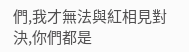們,我才無法與紅相見對決,你們都是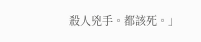殺人兇手。都該死。」